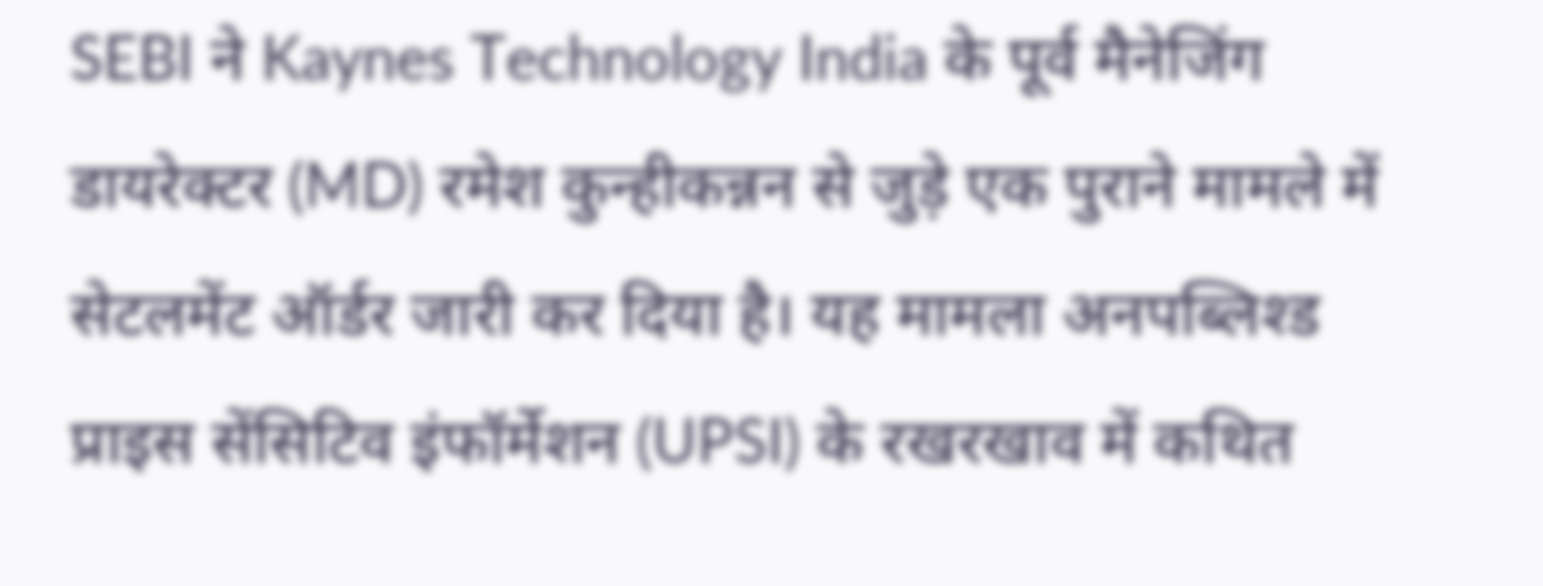SEBI ने Kaynes Technology India के पूर्व मैनेजिंग डायरेक्टर (MD) रमेश कुन्हीकन्नन से जुड़े एक पुराने मामले में सेटलमेंट ऑर्डर जारी कर दिया है। यह मामला अनपब्लिश्ड प्राइस सेंसिटिव इंफॉर्मेशन (UPSI) के रखरखाव में कथित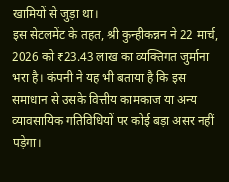खामियों से जुड़ा था।
इस सेटलमेंट के तहत, श्री कुन्हीकन्नन ने 22 मार्च, 2026 को ₹23.43 लाख का व्यक्तिगत जुर्माना भरा है। कंपनी ने यह भी बताया है कि इस समाधान से उसके वित्तीय कामकाज या अन्य व्यावसायिक गतिविधियों पर कोई बड़ा असर नहीं पड़ेगा।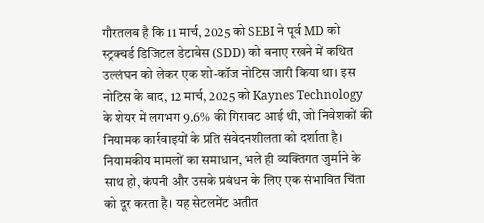गौरतलब है कि 11 मार्च, 2025 को SEBI ने पूर्व MD को स्ट्रक्चर्ड डिजिटल डेटाबेस (SDD) को बनाए रखने में कथित उल्लंघन को लेकर एक शो-कॉज नोटिस जारी किया था। इस नोटिस के बाद, 12 मार्च, 2025 को Kaynes Technology के शेयर में लगभग 9.6% की गिरावट आई थी, जो निवेशकों की नियामक कार्रवाइयों के प्रति संवेदनशीलता को दर्शाता है।
नियामकीय मामलों का समाधान, भले ही व्यक्तिगत जुर्माने के साथ हो, कंपनी और उसके प्रबंधन के लिए एक संभावित चिंता को दूर करता है। यह सेटलमेंट अतीत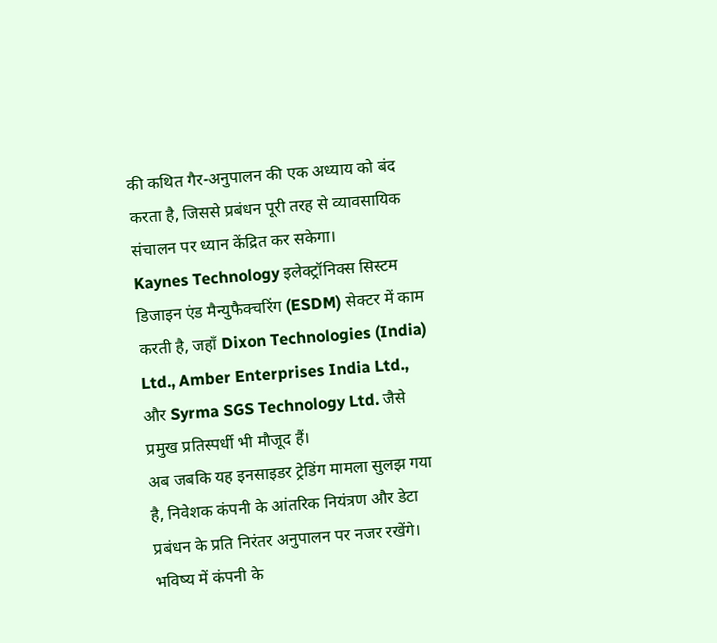की कथित गैर-अनुपालन की एक अध्याय को बंद करता है, जिससे प्रबंधन पूरी तरह से व्यावसायिक संचालन पर ध्यान केंद्रित कर सकेगा।
Kaynes Technology इलेक्ट्रॉनिक्स सिस्टम डिजाइन एंड मैन्युफैक्चरिंग (ESDM) सेक्टर में काम करती है, जहाँ Dixon Technologies (India) Ltd., Amber Enterprises India Ltd., और Syrma SGS Technology Ltd. जैसे प्रमुख प्रतिस्पर्धी भी मौजूद हैं।
अब जबकि यह इनसाइडर ट्रेडिंग मामला सुलझ गया है, निवेशक कंपनी के आंतरिक नियंत्रण और डेटा प्रबंधन के प्रति निरंतर अनुपालन पर नजर रखेंगे। भविष्य में कंपनी के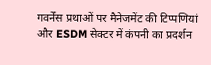गवर्नेंस प्रथाओं पर मैनेजमेंट की टिप्पणियां और ESDM सेक्टर में कंपनी का प्रदर्शन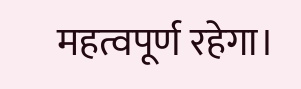महत्वपूर्ण रहेगा।